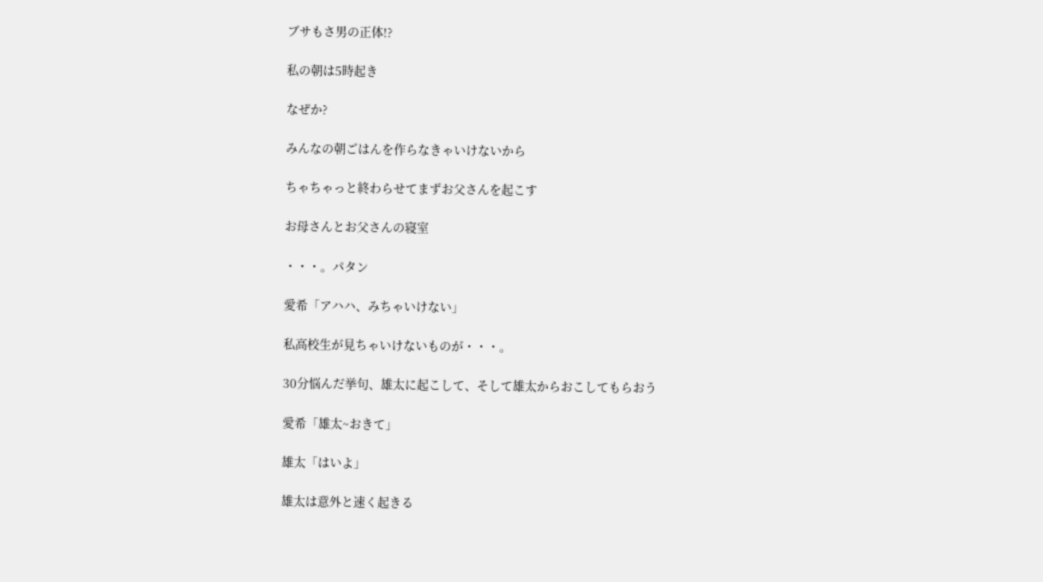ブサもさ男の正体!?

私の朝は5時起き

なぜか?

みんなの朝ごはんを作らなきゃいけないから

ちゃちゃっと終わらせてまずお父さんを起こす

お母さんとお父さんの寝室

・・・。パタン

愛希「アハハ、みちゃいけない」

私高校生が見ちゃいけないものが・・・。

30分悩んだ挙句、雄太に起こして、そして雄太からおこしてもらおう

愛希「雄太~おきて」

雄太「はいよ」

雄太は意外と速く起きる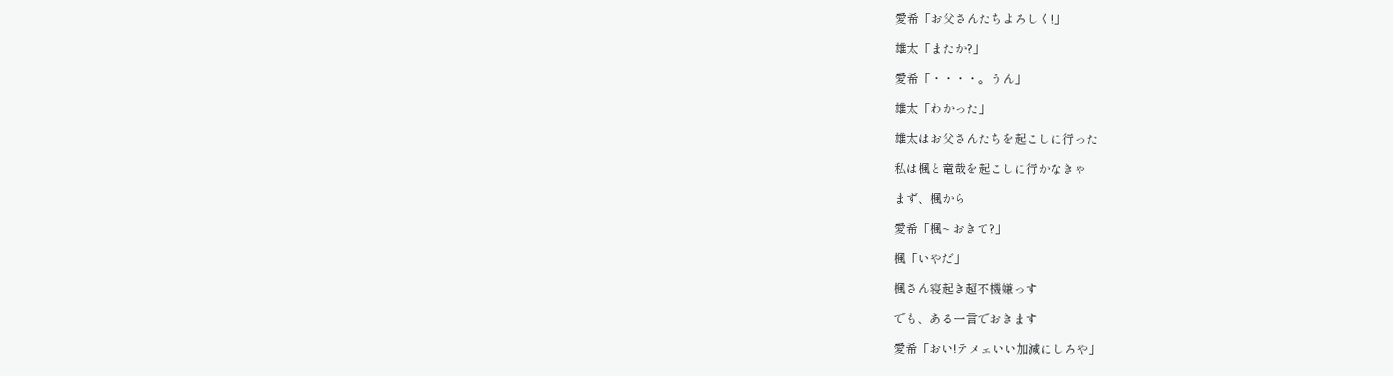愛希「お父さんたちよろしく!」

雄太「またか?」

愛希「・・・・。うん」

雄太「わかった」

雄太はお父さんたちを起こしに行った

私は楓と竜哉を起こしに行かなきゃ

まず、楓から

愛希「楓~ おきて?」

楓「いやだ」

楓さん寝起き超不機嫌っす

でも、ある一言でおきます

愛希「おい!テメェいい加減にしろや」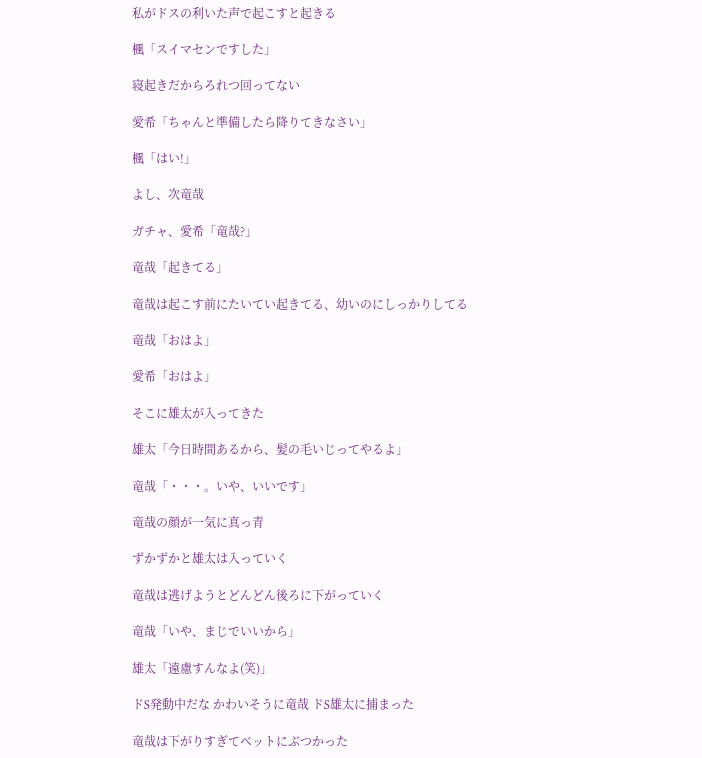私がドスの利いた声で起こすと起きる

楓「スイマセンですした」

寝起きだからろれつ回ってない

愛希「ちゃんと準備したら降りてきなさい」

楓「はい!」

よし、次竜哉

ガチャ、愛希「竜哉?」

竜哉「起きてる」

竜哉は起こす前にたいてい起きてる、幼いのにしっかりしてる

竜哉「おはよ」

愛希「おはよ」

そこに雄太が入ってきた

雄太「今日時間あるから、髪の毛いじってやるよ」

竜哉「・・・。いや、いいです」

竜哉の顔が一気に真っ青

ずかずかと雄太は入っていく

竜哉は逃げようとどんどん後ろに下がっていく

竜哉「いや、まじでいいから」

雄太「遠慮すんなよ(笑)」

ドS発動中だな かわいそうに竜哉 ドS雄太に捕まった

竜哉は下がりすぎてベットにぶつかった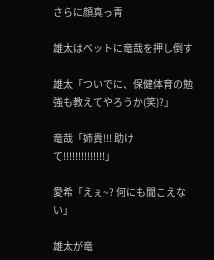さらに顔真っ青

雄太はベットに竜哉を押し倒す

雄太「ついでに、保健体育の勉強も教えてやろうか(笑)?」

竜哉「姉貴!!! 助けて!!!!!!!!!!!!!!」

愛希「えぇ~? 何にも聞こえない」

雄太が竜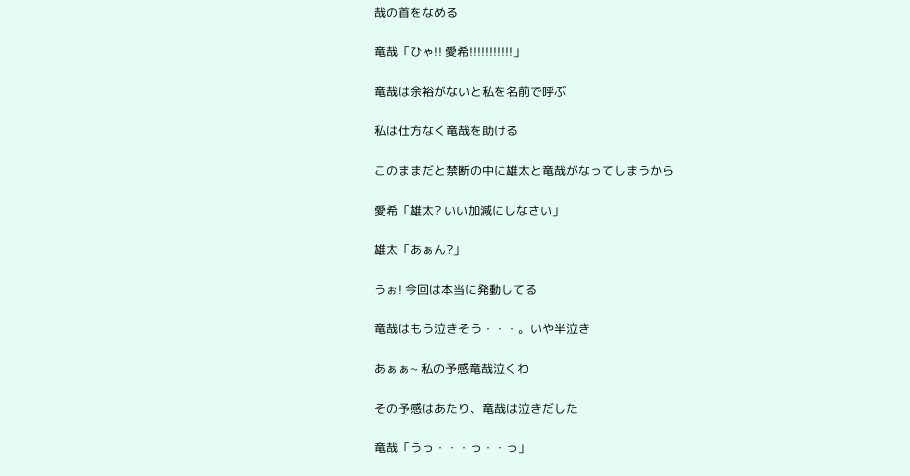哉の首をなめる

竜哉「ひゃ!! 愛希!!!!!!!!!!!」

竜哉は余裕がないと私を名前で呼ぶ

私は仕方なく竜哉を助ける

このままだと禁断の中に雄太と竜哉がなってしまうから

愛希「雄太? いい加減にしなさい」

雄太「あぁん?」

うぉ! 今回は本当に発動してる

竜哉はもう泣きそう・・・。いや半泣き

あぁぁ~ 私の予感竜哉泣くわ

その予感はあたり、竜哉は泣きだした

竜哉「うっ・・・っ・・っ」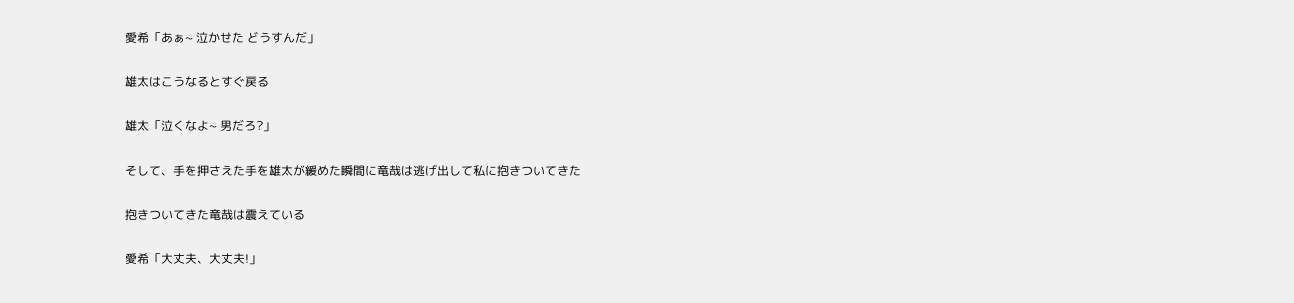愛希「あぁ~ 泣かせた どうすんだ」

雄太はこうなるとすぐ戻る

雄太「泣くなよ~ 男だろ?」

そして、手を押さえた手を雄太が緩めた瞬間に竜哉は逃げ出して私に抱きついてきた

抱きついてきた竜哉は震えている

愛希「大丈夫、大丈夫!」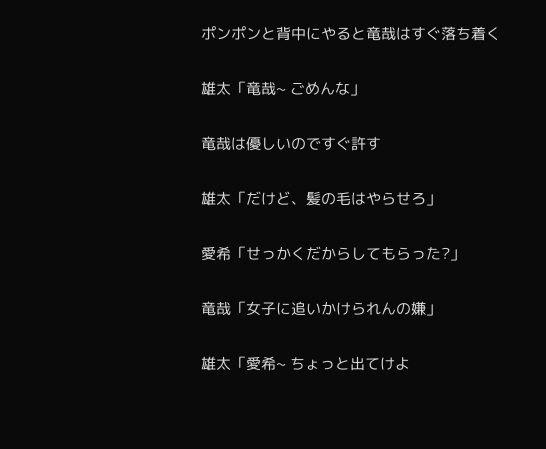ポンポンと背中にやると竜哉はすぐ落ち着く

雄太「竜哉~ ごめんな」

竜哉は優しいのですぐ許す

雄太「だけど、髪の毛はやらせろ」

愛希「せっかくだからしてもらった?」

竜哉「女子に追いかけられんの嫌」

雄太「愛希~ ちょっと出てけよ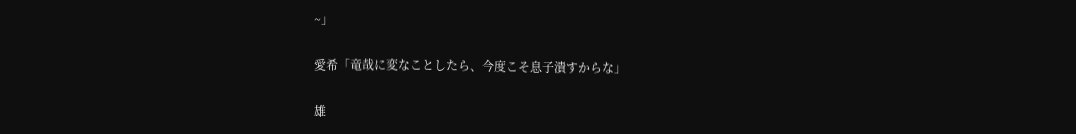~」

愛希「竜哉に変なことしたら、今度こそ息子潰すからな」

雄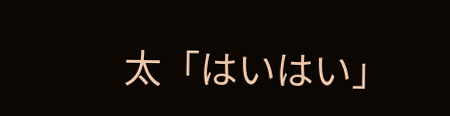太「はいはい」